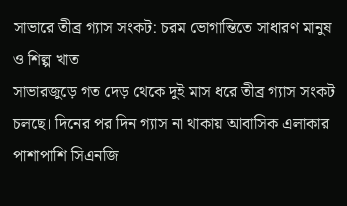সাভারে তীব্র গ্যাস সংকট: চরম ভোগান্তিতে সাধারণ মানুষ ও শিল্প খাত
সাভারজুড়ে গত দেড় থেকে দুই মাস ধরে তীব্র গ্যাস সংকট চলছে। দিনের পর দিন গ্যাস না থাকায় আবাসিক এলাকার পাশাপাশি সিএনজি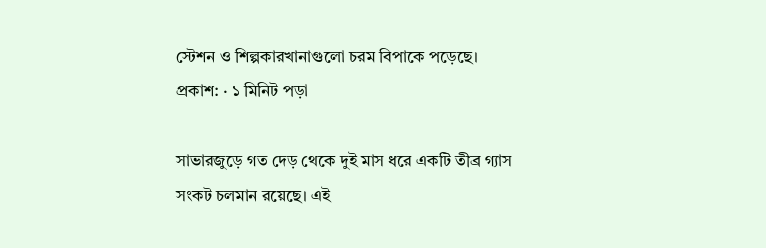স্টেশন ও শিল্পকারখানাগুলো চরম বিপাকে পড়েছে।
প্রকাশ: · ১ মিনিট পড়া

সাভারজুড়ে গত দেড় থেকে দুই মাস ধরে একটি তীব্র গ্যাস সংকট চলমান রয়েছে। এই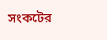সংকটের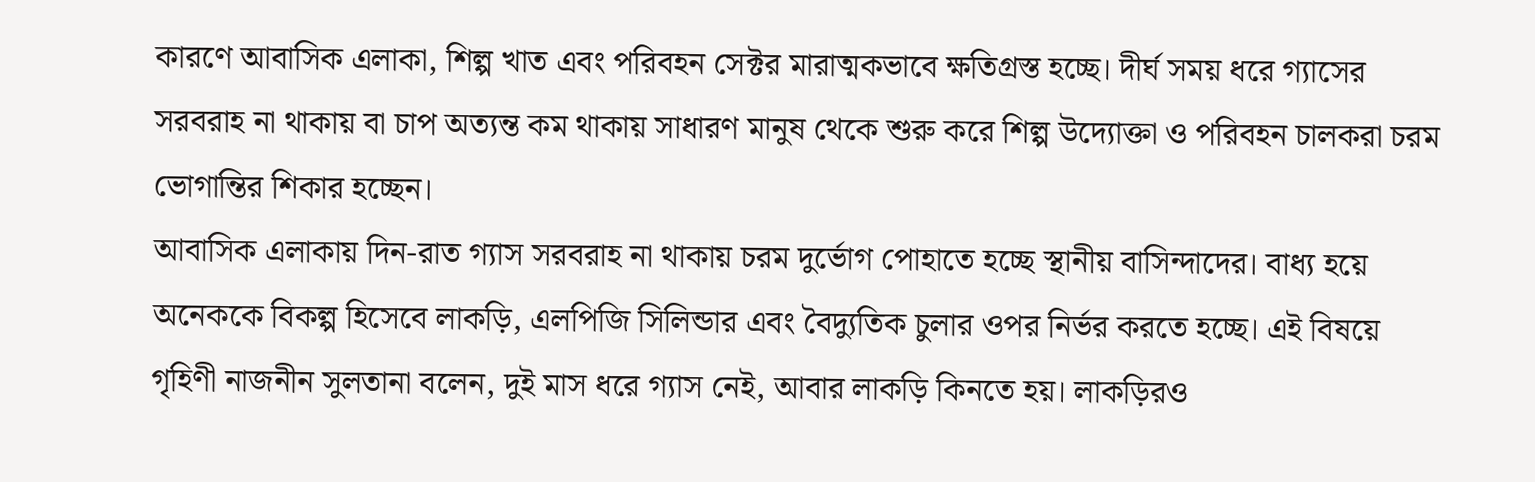কারণে আবাসিক এলাকা, শিল্প খাত এবং পরিবহন সেক্টর মারাত্মকভাবে ক্ষতিগ্রস্ত হচ্ছে। দীর্ঘ সময় ধরে গ্যাসের সরবরাহ না থাকায় বা চাপ অত্যন্ত কম থাকায় সাধারণ মানুষ থেকে শুরু করে শিল্প উদ্যোক্তা ও পরিবহন চালকরা চরম ভোগান্তির শিকার হচ্ছেন।
আবাসিক এলাকায় দিন-রাত গ্যাস সরবরাহ না থাকায় চরম দুর্ভোগ পোহাতে হচ্ছে স্থানীয় বাসিন্দাদের। বাধ্য হয়ে অনেককে বিকল্প হিসেবে লাকড়ি, এলপিজি সিলিন্ডার এবং বৈদ্যুতিক চুলার ওপর নির্ভর করতে হচ্ছে। এই বিষয়ে গৃহিণী নাজনীন সুলতানা বলেন, দুই মাস ধরে গ্যাস নেই, আবার লাকড়ি কিনতে হয়। লাকড়িরও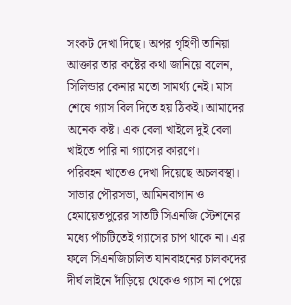সংকট দেখা দিছে। অপর গৃহিণী তানিয়া আক্তার তার কষ্টের কথা জানিয়ে বলেন, সিলিন্ডার কেনার মতো সামর্থ্য নেই। মাস শেষে গ্যাস বিল দিতে হয় ঠিকই। আমাদের অনেক কষ্ট। এক বেলা খাইলে দুই বেলা খাইতে পারি না গ্যাসের কারণে।
পরিবহন খাতেও দেখা দিয়েছে অচলবস্থা। সাভার পৌরসভা, আমিনবাগান ও হেমায়েতপুরের সাতটি সিএনজি স্টেশনের মধ্যে পাঁচটিতেই গ্যাসের চাপ থাকে না। এর ফলে সিএনজিচালিত যানবাহনের চালকদের দীর্ঘ লাইনে দাঁড়িয়ে থেকেও গ্যাস না পেয়ে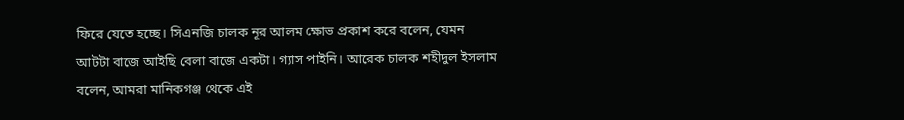ফিরে যেতে হচ্ছে। সিএনজি চালক নূর আলম ক্ষোভ প্রকাশ করে বলেন, যেমন আটটা বাজে আইছি বেলা বাজে একটা। গ্যাস পাইনি। আরেক চালক শহীদুল ইসলাম বলেন, আমরা মানিকগঞ্জ থেকে এই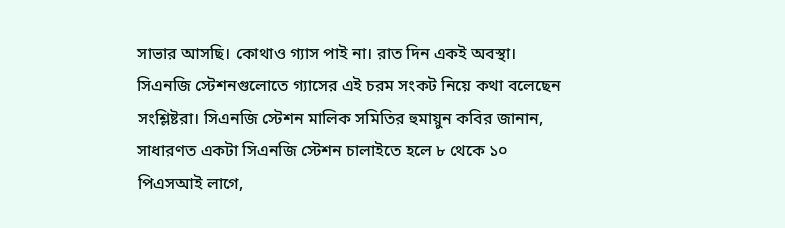সাভার আসছি। কোথাও গ্যাস পাই না। রাত দিন একই অবস্থা।
সিএনজি স্টেশনগুলোতে গ্যাসের এই চরম সংকট নিয়ে কথা বলেছেন সংশ্লিষ্টরা। সিএনজি স্টেশন মালিক সমিতির হুমায়ুন কবির জানান, সাধারণত একটা সিএনজি স্টেশন চালাইতে হলে ৮ থেকে ১০ পিএসআই লাগে,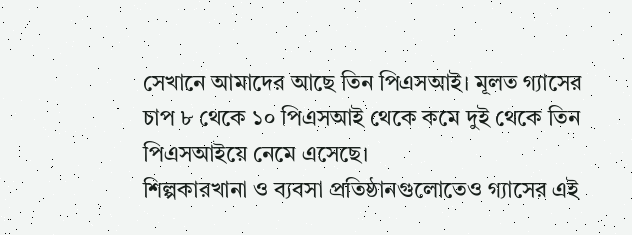সেখানে আমাদের আছে তিন পিএসআই। মূলত গ্যাসের চাপ ৮ থেকে ১০ পিএসআই থেকে কমে দুই থেকে তিন পিএসআইয়ে নেমে এসেছে।
শিল্পকারখানা ও ব্যবসা প্রতিষ্ঠানগুলোতেও গ্যাসের এই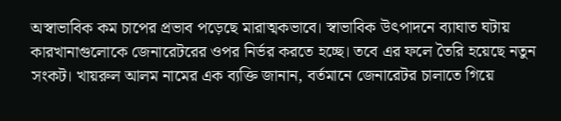অস্বাভাবিক কম চাপের প্রভাব পড়েছে মারাত্মকভাবে। স্বাভাবিক উৎপাদনে ব্যাঘাত ঘটায় কারখানাগুলোকে জেনারেটরের ওপর নির্ভর করতে হচ্ছে। তবে এর ফলে তৈরি হয়েছে নতুন সংকট। খায়রুল আলম নামের এক ব্যক্তি জানান, বর্তমানে জেনারেটর চালাতে গিয়ে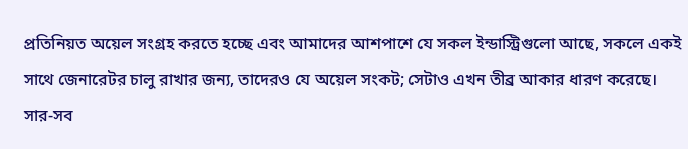প্রতিনিয়ত অয়েল সংগ্রহ করতে হচ্ছে এবং আমাদের আশপাশে যে সকল ইন্ডাস্ট্রিগুলো আছে, সকলে একই সাথে জেনারেটর চালু রাখার জন্য, তাদেরও যে অয়েল সংকট; সেটাও এখন তীব্র আকার ধারণ করেছে।
সার‑সব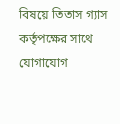বিষয়ে তিতাস গ্যাস কর্তৃপক্ষের সাথে যোগাযোগ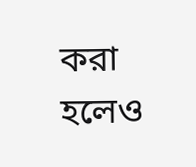করা হলেও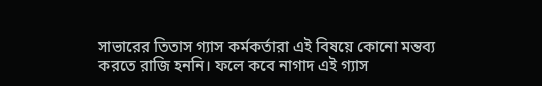সাভারের তিতাস গ্যাস কর্মকর্তারা এই বিষয়ে কোনো মন্তব্য করতে রাজি হননি। ফলে কবে নাগাদ এই গ্যাস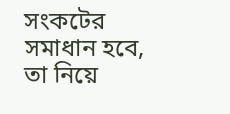সংকটের সমাধান হবে, তা নিয়ে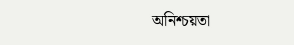অনিশ্চয়তা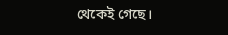থেকেই গেছে।